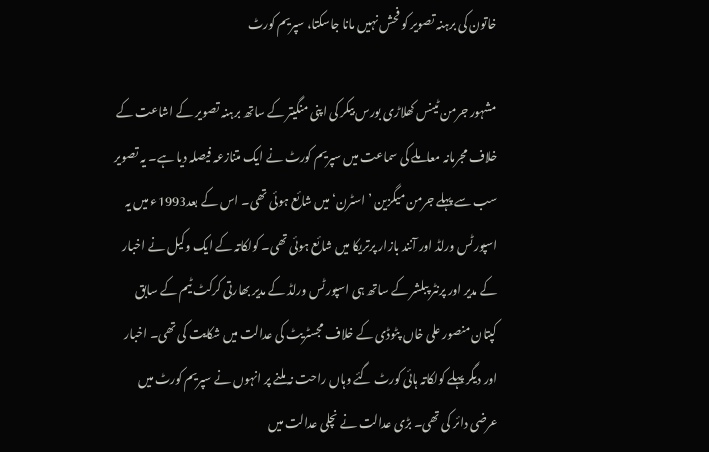خاتون کی برہنہ تصویر کو فحش نہیں مانا جاسکتا، سپریم کورٹ

مشہور جرمن ٹینس کھلاڑی بورس بیکر کی اپنی منگیتر کے ساتھ برہنہ تصویر کے اشاعت کے خلاف مجرمانہ معاملے کی سماعت میں سپریم کورٹ نے ایک متنازعہ فیصلہ دیا ہے۔ یہ تصویر سب سے پہلے جرمن میگزین ’اسٹرن‘ میں شائع ہوئی تھی۔ اس کے بعد1993ء میں یہ اسپورٹس ورلڈ اور آنند بازار پرتریکا میں شائع ہوئی تھی۔ کولکاتہ کے ایک وکیل نے اخبار کے مدیر اور پرنٹر پبلشر کے ساتھ ہی اسپورٹس ورلڈ کے مدیر بھارتی کرکٹ ٹیم کے سابق کپتان منصور علی خاں پٹوڈی کے خلاف مجسٹریٹ کی عدالت میں شکایت کی تھی۔ اخبار اور دیگر پہلے کولکاتہ ہائی کورٹ گئے وہاں راحت نہ ملنے پر انہوں نے سپریم کورٹ میں عرضی دائر کی تھی۔ بڑی عدالت نے نچلی عدالت میں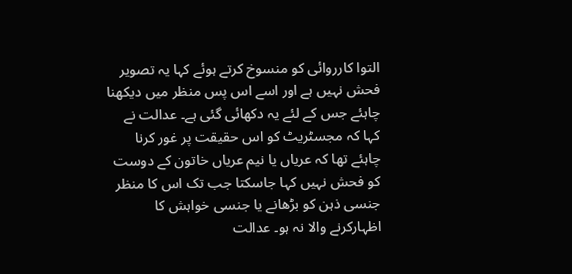التوا کارروائی کو منسوخ کرتے ہوئے کہا یہ تصویر فحش نہیں ہے اور اسے اس پس منظر میں دیکھنا چاہئے جس کے لئے یہ دکھائی گئی ہے۔ عدالت نے کہا کہ مجسٹریٹ کو اس حقیقت پر غور کرنا چاہئے تھا کہ عریاں یا نیم عریاں خاتون کے دوست کو فحش نہیں کہا جاسکتا جب تک اس کا منظر جنسی ذہن کو بڑھانے یا جنسی خواہش کا اظہارکرنے والا نہ ہو۔ عدالت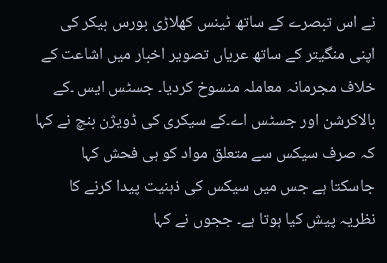نے اس تبصرے کے ساتھ ٹینس کھلاڑی بورس بیکر کی اپنی منگیتر کے ساتھ عریاں تصویر اخبار میں اشاعت کے خلاف مجرمانہ معاملہ منسوخ کردیا۔ جسٹس ایس ۔کے بالاکرشن اور جسٹس اے۔کے سیکری کی ڈویژن بنچ نے کہا کہ صرف سیکس سے متعلق مواد کو ہی فحش کہا جاسکتا ہے جس میں سیکس کی ذہنیت پیدا کرنے کا نظریہ پیش کیا ہوتا ہے۔ ججوں نے کہا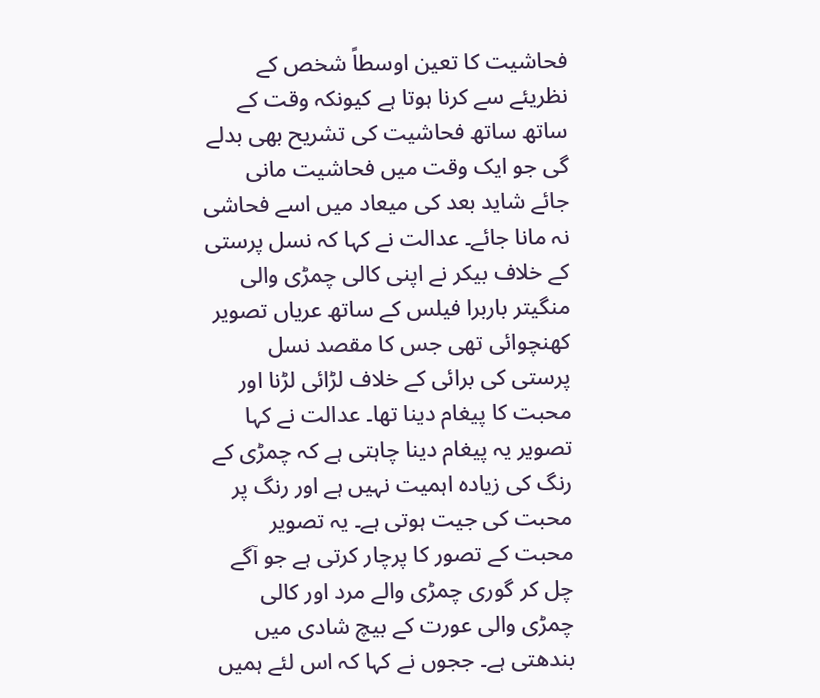فحاشیت کا تعین اوسطاً شخص کے نظریئے سے کرنا ہوتا ہے کیونکہ وقت کے ساتھ ساتھ فحاشیت کی تشریح بھی بدلے گی جو ایک وقت میں فحاشیت مانی جائے شاید بعد کی میعاد میں اسے فحاشی نہ مانا جائے۔ عدالت نے کہا کہ نسل پرستی کے خلاف بیکر نے اپنی کالی چمڑی والی منگیتر باربرا فیلس کے ساتھ عریاں تصویر کھنچوائی تھی جس کا مقصد نسل پرستی کی برائی کے خلاف لڑائی لڑنا اور محبت کا پیغام دینا تھا۔ عدالت نے کہا تصویر یہ پیغام دینا چاہتی ہے کہ چمڑی کے رنگ کی زیادہ اہمیت نہیں ہے اور رنگ پر محبت کی جیت ہوتی ہے۔ یہ تصویر محبت کے تصور کا پرچار کرتی ہے جو آگے چل کر گوری چمڑی والے مرد اور کالی چمڑی والی عورت کے بیچ شادی میں بندھتی ہے۔ ججوں نے کہا کہ اس لئے ہمیں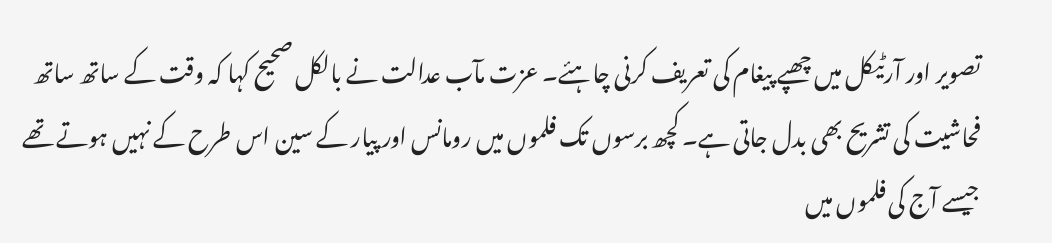تصویر اور آرٹیکل میں چھپے پیغام کی تعریف کرنی چاہئے۔ عزت مآب عدالت نے بالکل صحیح کہا کہ وقت کے ساتھ ساتھ فحاشیت کی تشریح بھی بدل جاتی ہے۔ کچھ برسوں تک فلموں میں رومانس اور پیار کے سین اس طرح کے نہیں ہوتے تھے جیسے آج کی فلموں میں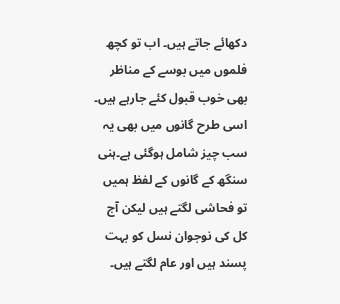دکھائے جاتے ہیں۔ اب تو کچھ فلموں میں بوسے کے مناظر بھی خوب قبول کئے جارہے ہیں۔ اسی طرح گانوں میں بھی یہ سب چیز شامل ہوگئی ہے۔ہنی سنگھ کے گانوں کے لفظ ہمیں تو فحاشی لگتے ہیں لیکن آج کل کی نوجوان نسل کو بہت پسند ہیں اور عام لگتے ہیں۔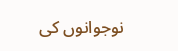نوجوانوں کی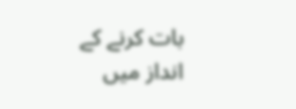بات کرنے کے انداز میں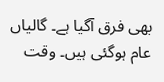بھی فرق آگیا ہے۔ گالیاں عام ہوگئی ہیں۔ وقت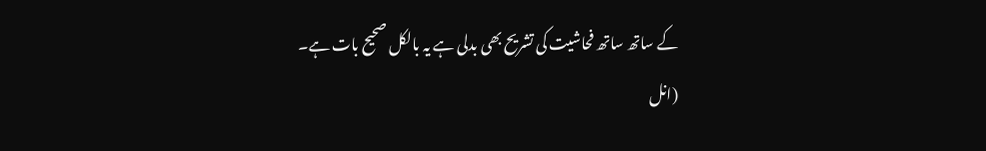کے ساتھ ساتھ فحاشیت کی تشریح بھی بدلی ہے یہ بالکل صحیح بات ہے۔
(انل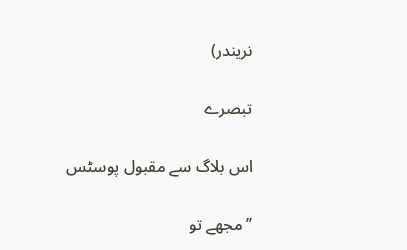نریندر)

تبصرے

اس بلاگ سے مقبول پوسٹس

’’مجھے تو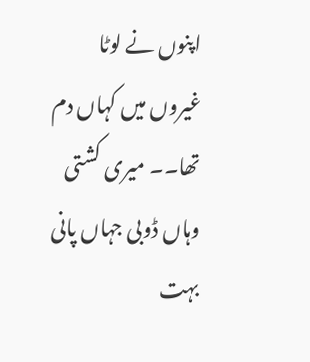اپنوں نے لوٹا غیروں میں کہاں دم تھا۔۔ میری کشتی وہاں ڈوبی جہاں پانی بہت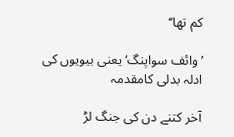کم تھا‘‘

’وائف سواپنگ‘ یعنی بیویوں کی ادلہ بدلی کامقدمہ

آخر کتنے دن کی جنگ لڑ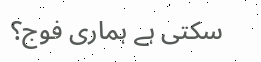سکتی ہے ہماری فوج؟